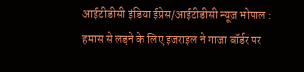आईटीडीसी इंडिया ईप्रेस/आईटीडीसी न्यूज़ भोपाल : हमास से लड़ने के लिए इजराइल ने गाजा बॉर्डर पर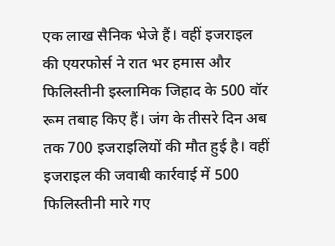एक लाख सैनिक भेजे हैं। वहीं इजराइल की एयरफोर्स ने रात भर हमास और फिलिस्तीनी इस्लामिक जिहाद के 500 वॉर रूम तबाह किए हैं। जंग के तीसरे दिन अब तक 700 इजराइलियों की मौत हुई है। वहीं इजराइल की जवाबी कार्रवाई में 500 फिलिस्तीनी मारे गए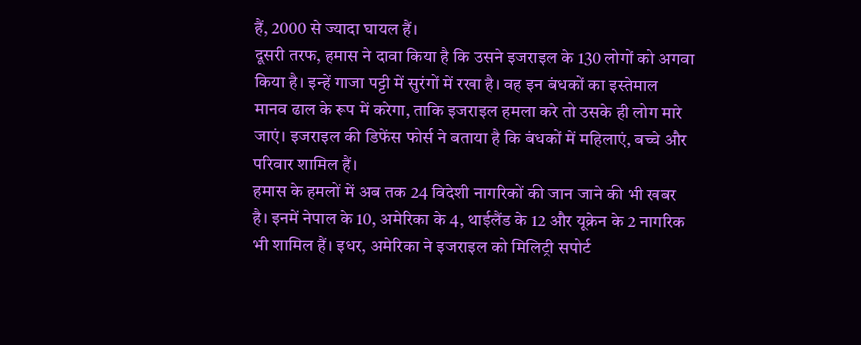हैं, 2000 से ज्यादा घायल हैं।
दूसरी तरफ, हमास ने दावा किया है कि उसने इजराइल के 130 लोगों को अगवा किया है। इन्हें गाजा पट्टी में सुरंगों में रखा है। वह इन बंधकों का इस्तेमाल मानव ढाल के रूप में करेगा, ताकि इजराइल हमला करे तो उसके ही लोग मारे जाएं। इजराइल की डिफेंस फोर्स ने बताया है कि बंधकों में महिलाएं, बच्चे और परिवार शामिल हैं।
हमास के हमलों में अब तक 24 विदेशी नागरिकों की जान जाने की भी खबर है। इनमें नेपाल के 10, अमेरिका के 4, थाईलैंड के 12 और यूक्रेन के 2 नागरिक भी शामिल हैं। इधर, अमेरिका ने इजराइल को मिलिट्री सपोर्ट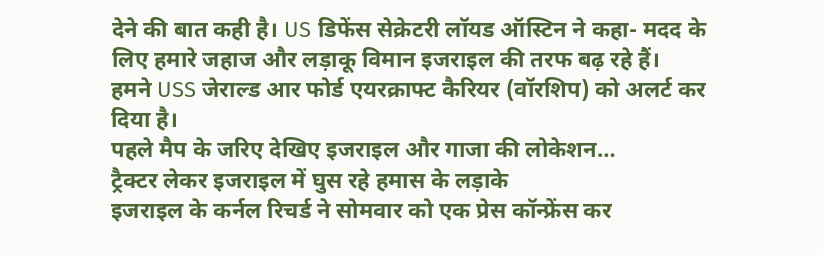देने की बात कही है। US डिफेंस सेक्रेटरी लॉयड ऑस्टिन ने कहा- मदद के लिए हमारे जहाज और लड़ाकू विमान इजराइल की तरफ बढ़ रहे हैं। हमने USS जेराल्ड आर फोर्ड एयरक्राफ्ट कैरियर (वॉरशिप) को अलर्ट कर दिया है।
पहले मैप के जरिए देखिए इजराइल और गाजा की लोकेशन…
ट्रैक्टर लेकर इजराइल में घुस रहे हमास के लड़ाके
इजराइल के कर्नल रिचर्ड ने सोमवार को एक प्रेस कॉन्फ्रेंस कर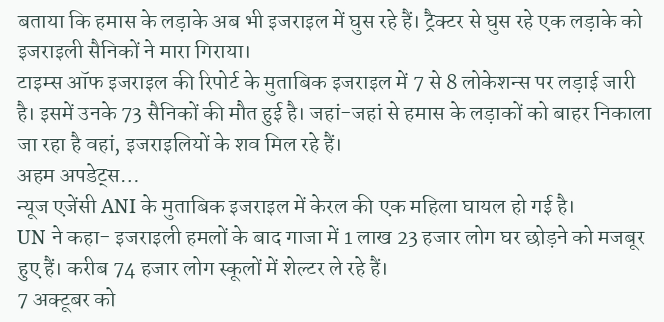बताया कि हमास के लड़ाके अब भी इजराइल में घुस रहे हैं। ट्रैक्टर से घुस रहे एक लड़ाके को इजराइली सैनिकों ने मारा गिराया।
टाइम्स ऑफ इजराइल की रिपोर्ट के मुताबिक इजराइल में 7 से 8 लोकेशन्स पर लड़ाई जारी है। इसमें उनके 73 सैनिकों की मौत हुई है। जहां-जहां से हमास के लड़ाकों को बाहर निकाला जा रहा है वहां, इजराइलियों के शव मिल रहे हैं।
अहम अपडेट्स…
न्यूज एजेंसी ANI के मुताबिक इजराइल में केरल की एक महिला घायल हो गई है।
UN ने कहा- इजराइली हमलों के बाद गाजा में 1 लाख 23 हजार लोग घर छोड़ने को मजबूर हुए हैं। करीब 74 हजार लोग स्कूलों में शेल्टर ले रहे हैं।
7 अक्टूबर को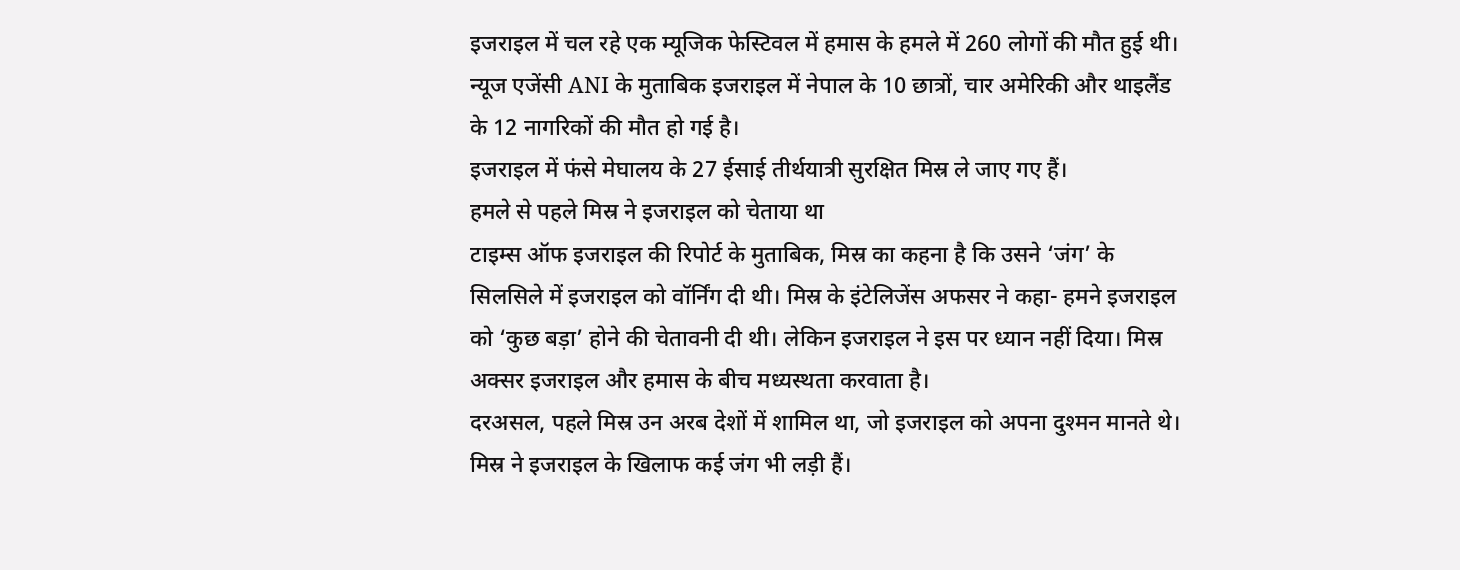इजराइल में चल रहे एक म्यूजिक फेस्टिवल में हमास के हमले में 260 लोगों की मौत हुई थी।
न्यूज एजेंसी ANI के मुताबिक इजराइल में नेपाल के 10 छात्रों, चार अमेरिकी और थाइलैंड के 12 नागरिकों की मौत हो गई है।
इजराइल में फंसे मेघालय के 27 ईसाई तीर्थयात्री सुरक्षित मिस्र ले जाए गए हैं।
हमले से पहले मिस्र ने इजराइल को चेताया था
टाइम्स ऑफ इजराइल की रिपोर्ट के मुताबिक, मिस्र का कहना है कि उसने ‘जंग’ के सिलसिले में इजराइल को वॉर्निंग दी थी। मिस्र के इंटेलिजेंस अफसर ने कहा- हमने इजराइल को ‘कुछ बड़ा’ होने की चेतावनी दी थी। लेकिन इजराइल ने इस पर ध्यान नहीं दिया। मिस्र अक्सर इजराइल और हमास के बीच मध्यस्थता करवाता है।
दरअसल, पहले मिस्र उन अरब देशों में शामिल था, जो इजराइल को अपना दुश्मन मानते थे। मिस्र ने इजराइल के खिलाफ कई जंग भी लड़ी हैं।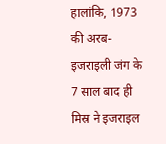हालांकि, 1973 की अरब-इजराइली जंग के 7 साल बाद ही मिस्र ने इजराइल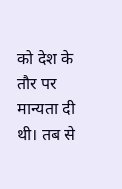को देश के तौर पर मान्यता दी थी। तब से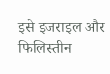इसे इजराइल और फिलिस्तीन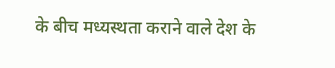के बीच मध्यस्थता कराने वाले देश के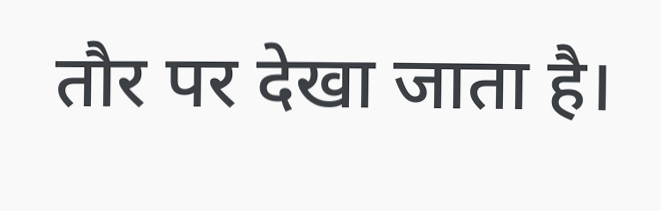तौर पर देखा जाता है।